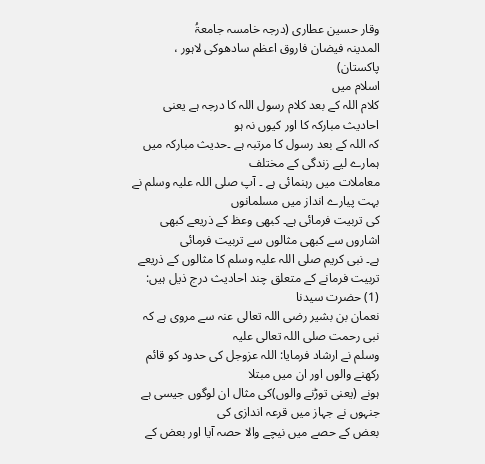وقار حسین عطاری (درجہ خامسہ جامعۃُ
المدینہ فیضان فاروق اعظم سادھوکی لاہور ، پاکستان)
اسلام میں
کلام اللہ کے بعد کلام رسول اللہ کا درجہ ہے یعنی احادیث مبارکہ کا اور کیوں نہ ہو
کہ اللہ کے بعد رسول کا مرتبہ ہے ۔حدیث مبارکہ میں ہمارے لیے زندگی کے مختلف
معاملات میں رہنمائی ہے ۔ آپ صلی اللہ علیہ وسلم نے بہت پیارے انداز میں مسلمانوں
کی تربیت فرمائی ہے۔ کبھی وعظ کے ذریعے کبھی اشاروں سے کبھی مثالوں سے تربیت فرمائی
ہے۔ نبی کریم صلی اللہ علیہ وسلم کا مثالوں کے ذریعے تربیت فرمانے کے متعلق چند احادیث درج ذیل ہیں:
(1) حضرت سیدنا
نعمان بن بشیر رضی اللہ تعالی عنہ سے مروی ہے کہ نبی رحمت صلی اللہ تعالی علیہ
وسلم نے ارشاد فرمایا: اللہ عزوجل کی حدود کو قائم رکھنے والوں اور ان میں مبتلا
ہونے (یعنی توڑنے والوں)کی مثال ان لوگوں جیسی ہے جنہوں نے جہاز میں قرعہ اندازی کی
بعض کے حصے میں نیچے والا حصہ آیا اور بعض کے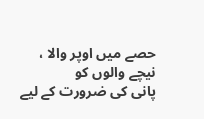حصے میں اوپر والا ، نیچے والوں کو
پانی کی ضرورت کے لیے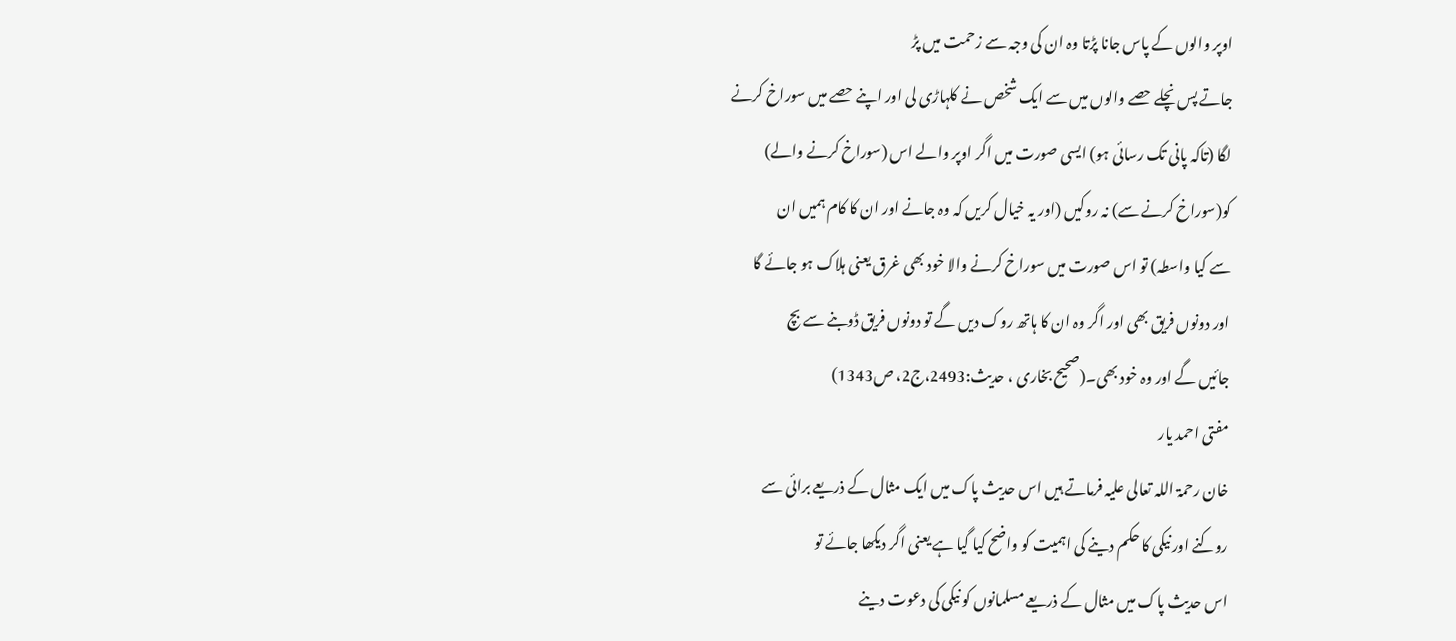اوپر والوں کے پاس جانا پڑتا وہ ان کی وجہ سے زحمت میں پڑ
جاتے پس نچلے حصے والوں میں سے ایک شخص نے کلہاڑی لی اور اپنے حصے میں سوراخ کرنے
لگا (تاکہ پانی تک رسائی ہو) ایسی صورت میں اگر اوپر والے اس (سوراخ کرنے والے)
کو(سوراخ کرنے سے) نہ روکیں (اور یہ خیال کریں کہ وہ جانے اور ان کا کام ہمیں ان
سے کیا واسطہ) تو اس صورت میں سوراخ کرنے والا خود بھی غرق یعنی ہلاک ہو جائے گا
اور دونوں فریق بھی اور اگر وہ ان کا ہاتھ روک دیں گے تو دونوں فریق ڈوبنے سے بچ
جائیں گے اور وہ خود بھی۔(صحیح بخاری ، حدیث:2493،ج2، ص1343)
مفتی احمد یار
خان رحمۃ اللہ تعالی علیہ فرماتے ہیں اس حدیث پاک میں ایک مثال کے ذریعے برائی سے
روکنے اور نیکی کا حکم دینے کی اہمیت کو واضح کیا گیا ہے یعنی اگر دیکھا جائے تو
اس حدیث پاک میں مثال کے ذریعے مسلمانوں کو نیکی کی دعوت دینے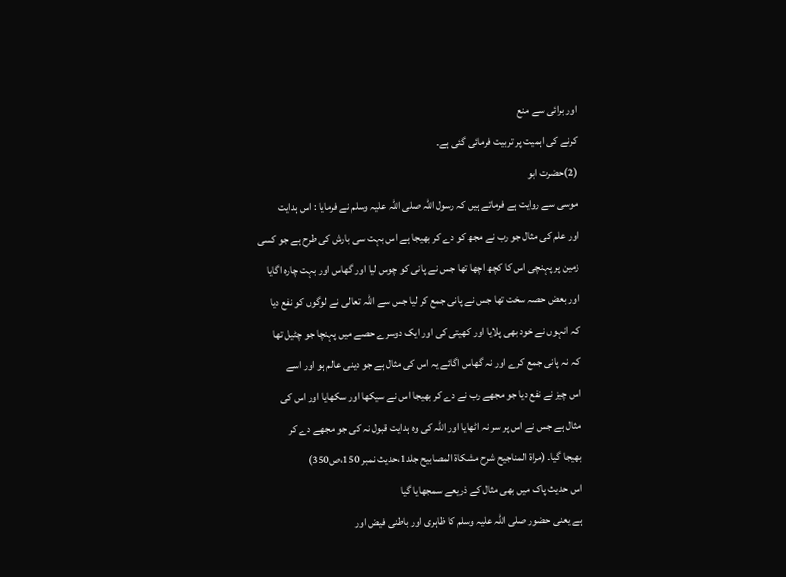اور برائی سے منع
کرنے کی اہمیت پر تربیت فرمائی گئی ہے۔
(2)حضرت ابو
موسی سے روایت ہے فرماتے ہیں کہ رسول اللہ صلی اللہ علیہ وسلم نے فرمایا : اس ہدایت
اور علم کی مثال جو رب نے مجھ کو دے کر بھیجا ہے اس بہت سی بارش کی طرح ہے جو کسی
زمین پر پہنچی اس کا کچھ اچھا تھا جس نے پانی کو چوس لیا اور گھاس اور بہت چارہ اگایا
اور بعض حصہ سخت تھا جس نے پانی جمع کر لیا جس سے اللہ تعالی نے لوگوں کو نفع دیا
کہ انہوں نے خود بھی پلایا اور کھیتی کی اور ایک دوسرے حصے میں پہنچا جو چٹیل تھا
کہ نہ پانی جمع کرے اور نہ گھاس اگائے یہ اس کی مثال ہے جو دینی عالم ہو اور اسے
اس چیز نے نفع دیا جو مجھے رب نے دے کر بھیجا اس نے سیکھا اور سکھایا اور اس کی
مثال ہے جس نے اس پر سر نہ اٹھایا اور اللہ کی وہ ہدایت قبول نہ کی جو مجھے دے کر
بھیجا گیا۔ (مراة المناجيح شرح مشكاة المصابیح جلد1،حدیث نمبر 150،ص350)
اس حدیث پاک میں بھی مثال کے ذریعے سمجھایا گیا
ہے یعنی حضور صلی اللہ علیہ وسلم کا ظاہری اور باطنی فیض اور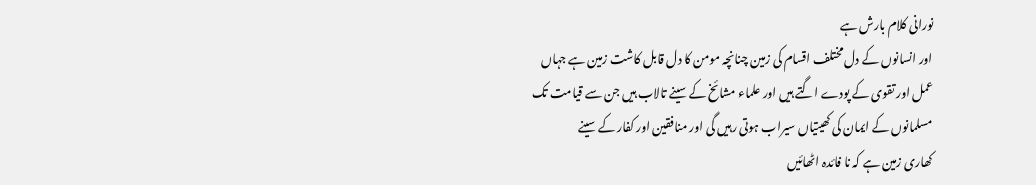نورانی کلام بارش ہے
اور انسانوں کے دل مختلف اقسام کی زمین چنانچہ مومن کا دل قابل کاشت زمین ہے جہاں
عمل اور تقوی کے پودے اگتے ہیں اور علماء مشائخ کے سینے تالاب ہیں جن سے قیامت تک
مسلمانوں کے ایمان کی کھیتیاں سیراب ہوتی رہیں گی اور منافقین اور کفار کے سینے
کھاری زمین ہے کہ نا فائدہ اٹھائیں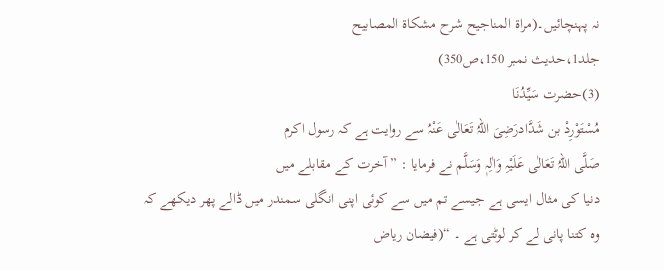نہ پہنچائیں۔(مراة المناجيح شرح مشكاة المصابیح
جلد1،حدیث نمبر 150،ص350)
(3)حضرت سَیِّدُنَا
مُسْتَوْرِدْ بن شَدَّادرَضِیَ اللہُ تَعَالٰی عَنْہُ سے روایت ہے کہ رسول اکرم
صَلَّی اللہُ تَعَالٰی عَلَیْہِ وَاٰلِہٖ وَسَلَّم نے فرمایا : ” آخرت کے مقابلے میں
دنیا کی مثال ایسی ہے جیسے تم میں سے کوئی اپنی انگلی سمندر میں ڈالے پھر دیکھے کہ
وہ کتنا پانی لے کر لوٹتی ہے ۔ “(فیضان ریاض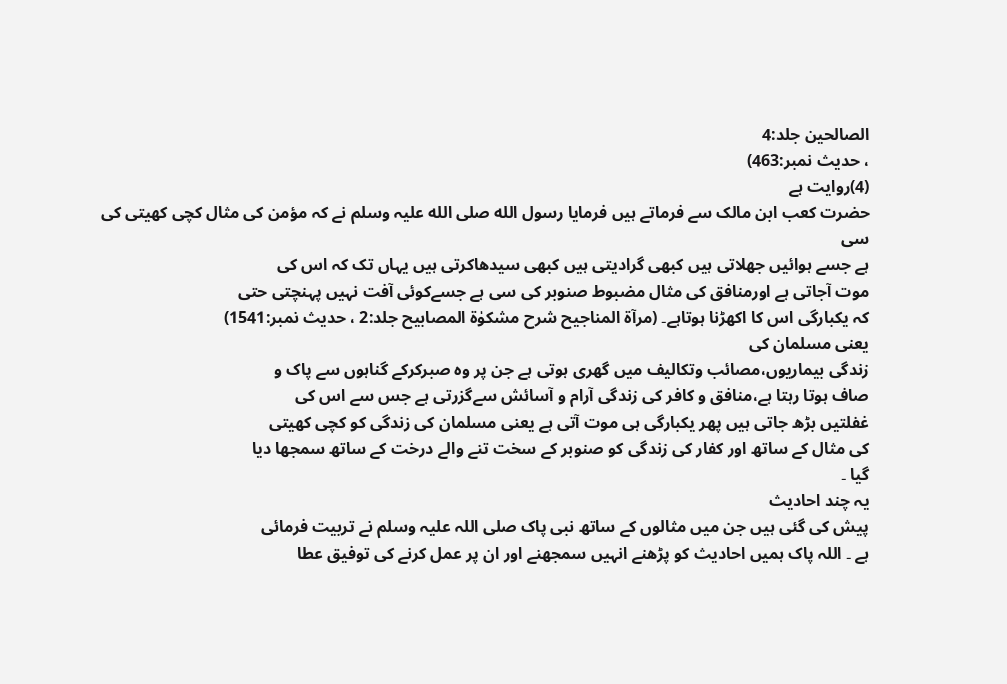الصالحین جلد:4
، حدیث نمبر:463)
(4)روایت ہے
حضرت کعب ابن مالک سے فرماتے ہیں فرمایا رسول الله صلی الله علیہ وسلم نے کہ مؤمن کی مثال کچی کھیتی کی سی
ہے جسے ہوائیں جھلاتی ہیں کبھی گرادیتی ہیں کبھی سیدھاکرتی ہیں یہاں تک کہ اس کی
موت آجاتی ہے اورمنافق کی مثال مضبوط صنوبر کی سی ہے جسےکوئی آفت نہیں پہنچتی حتی
کہ یکبارگی اس کا اکھڑنا ہوتاہے۔ (مرآۃ المناجیح شرح مشکوٰۃ المصابیح جلد:2 ، حدیث نمبر:1541)
یعنی مسلمان کی
زندگی بیماریوں،مصائب وتکالیف میں گھری ہوتی ہے جن پر وہ صبرکرکے گناہوں سے پاک و
صاف ہوتا رہتا ہے،منافق و کافر کی زندگی آرام و آسائش سےگزرتی ہے جس سے اس کی
غفلتیں بڑھ جاتی ہیں پھر یکبارگی ہی موت آتی ہے یعنی مسلمان کی زندگی کو کچی کھیتی
کی مثال کے ساتھ اور کفار کی زندگی کو صنوبر کے سخت تنے والے درخت کے ساتھ سمجھا دیا
گیا ۔
یہ چند احادیث
پیش کی گئی ہیں جن میں مثالوں کے ساتھ نبی پاک صلی اللہ علیہ وسلم نے تربیت فرمائی
ہے ۔ اللہ پاک ہمیں احادیث کو پڑھنے انہیں سمجھنے اور ان پر عمل کرنے کی توفیق عطا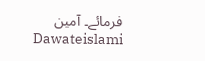فرمائے۔ آمین
Dawateislami